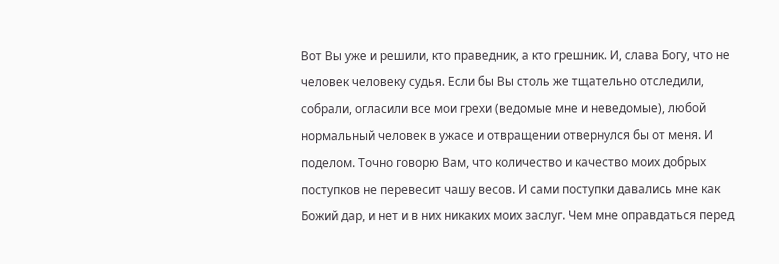Вот Вы уже и решили, кто праведник, а кто грешник. И, слава Богу, что не человек человеку судья. Если бы Вы столь же тщательно отследили, собрали, огласили все мои грехи (ведомые мне и неведомые), любой нормальный человек в ужасе и отвращении отвернулся бы от меня. И поделом. Точно говорю Вам, что количество и качество моих добрых поступков не перевесит чашу весов. И сами поступки давались мне как Божий дар, и нет и в них никаких моих заслуг. Чем мне оправдаться перед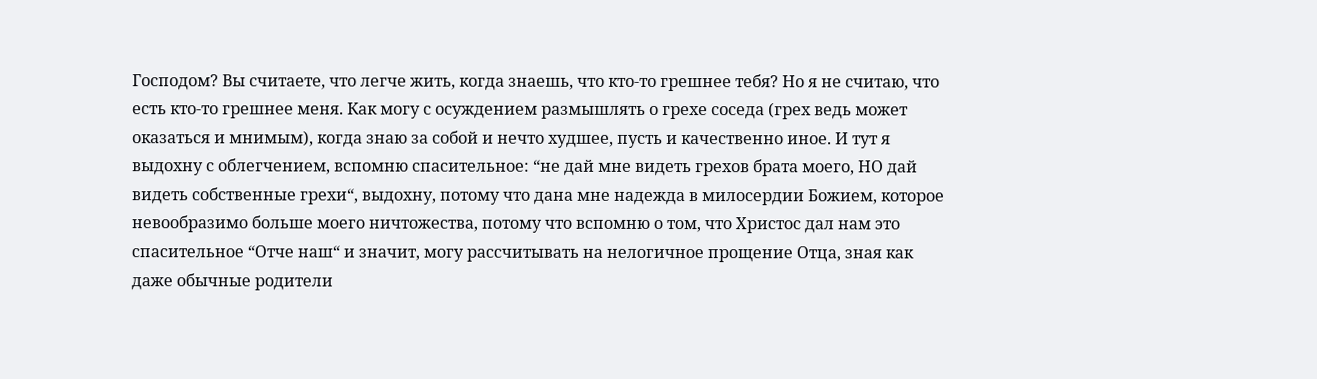Господом? Вы считаете, что легче жить, когда знаешь, что кто-то грешнее тебя? Но я не считаю, что есть кто-то грешнее меня. Как могу с осуждением размышлять о грехе соседа (грех ведь может оказаться и мнимым), когда знаю за собой и нечто худшее, пусть и качественно иное. И тут я выдохну с облегчением, вспомню спасительное: “не дай мне видеть грехов брата моего, НО дай видеть собственные грехи“, выдохну, потому что дана мне надежда в милосердии Божием, которое невообразимо больше моего ничтожества, потому что вспомню о том, что Христос дал нам это спасительное “Отче наш“ и значит, могу рассчитывать на нелогичное прощение Отца, зная как даже обычные родители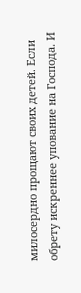милосердно прощают своих детей. Если обрету искреннее упование на Господа. И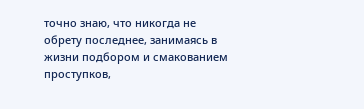точно знаю, что никогда не обрету последнее, занимаясь в жизни подбором и смакованием проступков,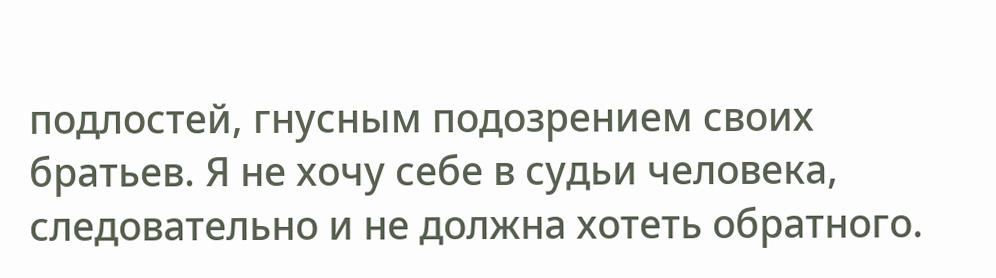подлостей, гнусным подозрением своих братьев. Я не хочу себе в судьи человека, следовательно и не должна хотеть обратного.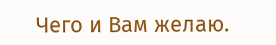Чего и Вам желаю.